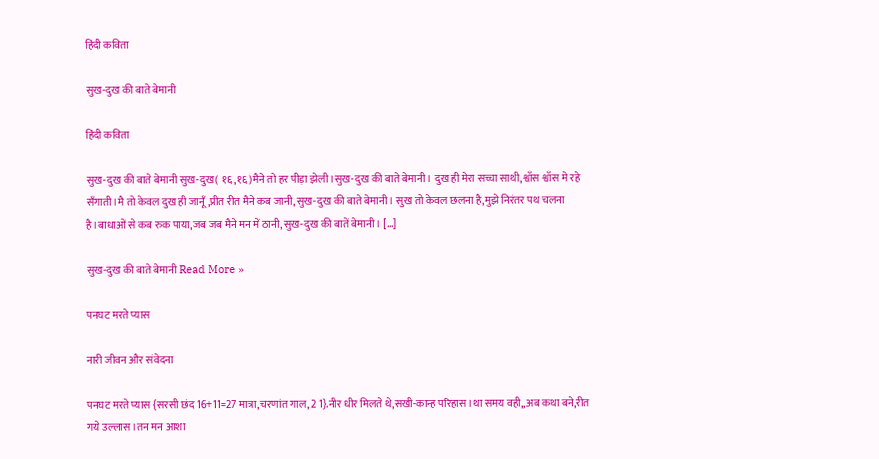हिंदी कविता

सुख-दुख की बाते बेमानी

हिंदी कविता

सुख-दुख की बाते बेमानी सुख-दुख( १६,१६)मैने तो हर पीड़ा झेली।सुख-दुख की बाते बेमानी। दुख ही मेरा सच्चा साथी,श्वाँस श्वाँस मे रहे सँगाती।मै तो केवल दुख ही जानूँ,प्रीत रीत मैने कब जानी,सुख-दुख की बाते बेमानी। सुख तो केवल छलना है,मुझे निरंतर पथ चलना है।बाधाओं से कब रुक पाया,जब जब मैने मन में ठानी,सुख-दुख की बातें बेमानी। […]

सुख-दुख की बाते बेमानी Read More »

पनघट मरते प्यास

नारी जीवन और संवेदना

पनघट मरते प्यास {सरसी छंद 16+11=27 मात्रा,चरणांत गाल, 2 1}.नीर धीर मिलते थे,सखी-कान्ह परिहास।था समय वही,,अब कथा बने,रीत गये उल्लास।तन मन आशा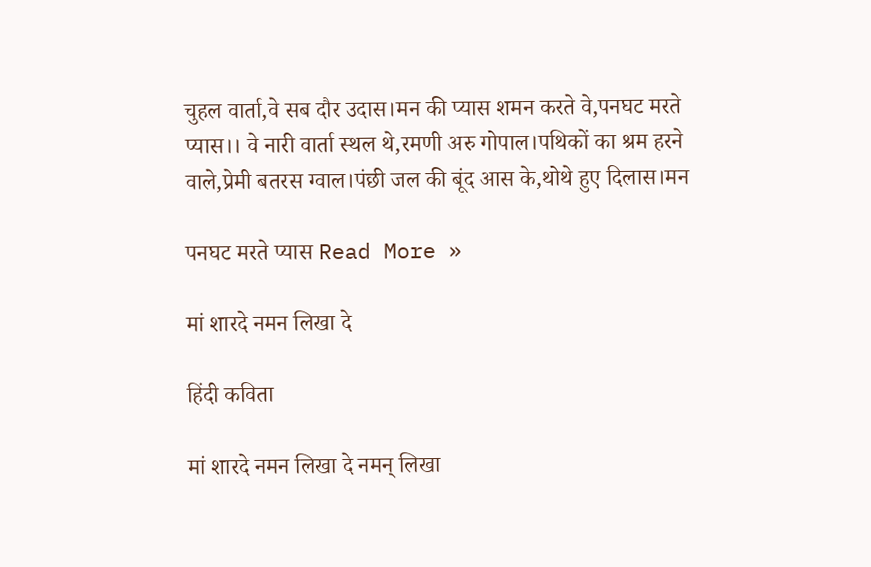चुहल वार्ता,वे सब दौर उदास।मन की प्यास शमन करते वे,पनघट मरते प्यास।। वे नारी वार्ता स्थल थे,रमणी अरु गोपाल।पथिकों का श्रम हरने वाले,प्रेमी बतरस ग्वाल।पंछी जल की बूंद आस के,थोथे हुए दिलास।मन

पनघट मरते प्यास Read More »

मां शारदे नमन लिखा दे

हिंदी कविता

मां शारदे नमन लिखा दे नमन् लिखा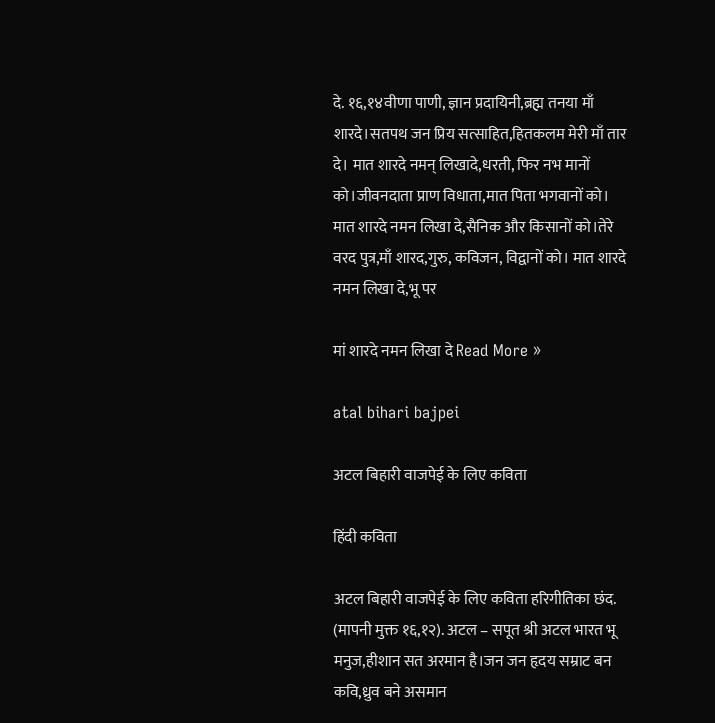दे. १६,१४वीणा पाणी, ज्ञान प्रदायिनी,ब्रह्म तनया माँ शारदे।सतपथ जन प्रिय सत्साहित,हितकलम मेरी माँ तार दे। मात शारदे नमन् लिखादे,धरती, फिर नभ मानों को।जीवनदाता प्राण विधाता,मात पिता भगवानों को। मात शारदे नमन लिखा दे,सैनिक और किसानों को।तेरे वरद पुत्र,माँ शारद,गुरु, कविजन, विद्वानों को। मात शारदे नमन लिखा दे,भू पर

मां शारदे नमन लिखा दे Read More »

atal bihari bajpei

अटल बिहारी वाजपेई के लिए कविता

हिंदी कविता

अटल बिहारी वाजपेई के लिए कविता हरिगीतिका छंद. (मापनी मुक्त १६,१२). अटल – सपूत श्री अटल भारत भू मनुज,हीशान सत अरमान है।जन जन हृदय सम्राट बन कवि,ध्रुव बने असमान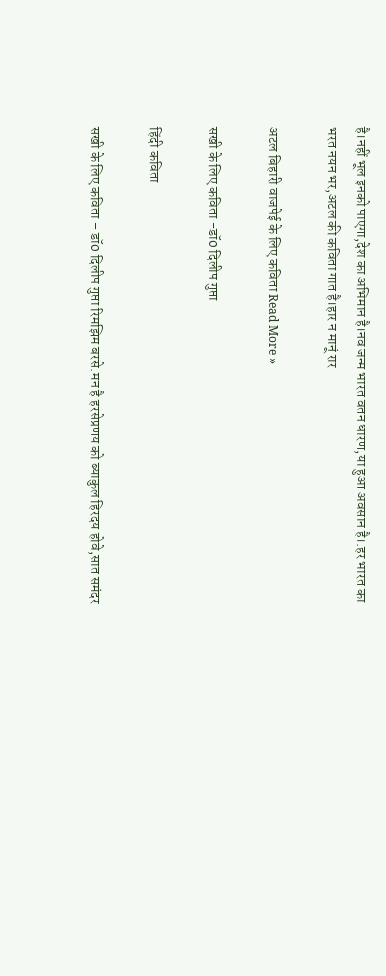है।नहीं भूल इनको पाएगा,देश का अभिमान है।नव जन्म भारत वतन धारण,या हुआ अवसान है।.हर भारत का भरत नयन भर,अटल की कविता गात है।हार न मानूं रार

अटल बिहारी वाजपेई के लिए कविता Read More »

सखी के लिए कविता -डॉ0 दिलीप गुप्ता

हिंदी कविता

सखी के लिए कविता – डॉ0 दिलीप गुप्ता रिमझिम बरसे.मन है हरसेप्रणय को ब्याकुल हिरदय होवे,सात समंदर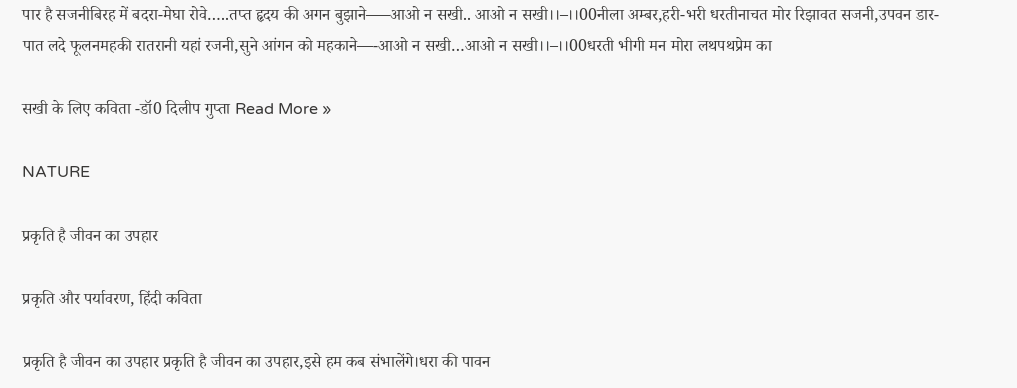पार है सजनीबिरह में बदरा-मेघा रोवे…..तप्त हृदय की अगन बुझाने—–आओ न सखी.. आओ न सखी।।–।।00नीला अम्बर,हरी-भरी धरतीनाचत मोर रिझावत सजनी,उपवन डार-पात लदे फूलनमहकी रातरानी यहां रजनी,सुने आंगन को महकाने—-आओ न सखी…आओ न सखी।।–।।00धरती भीगी मन मोरा लथपथप्रेम का

सखी के लिए कविता -डॉ0 दिलीप गुप्ता Read More »

NATURE

प्रकृति है जीवन का उपहार

प्रकृति और पर्यावरण, हिंदी कविता

प्रकृति है जीवन का उपहार प्रकृति है जीवन का उपहार,इसे हम कब संभालेंगे।धरा की पावन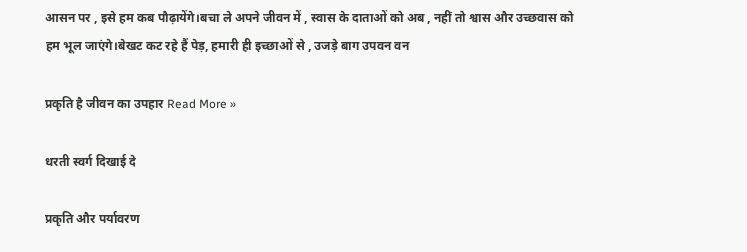आसन पर , इसे हम कब पौढ़ायेंगे।बचा ले अपने जीवन में , स्वास के दाताओं को अब , नहीं तो श्वास और उच्छवास को हम भूल जाएंगे।बेखट कट रहे हैं पेड़, हमारी ही इच्छाओं से , उजड़े बाग उपवन वन

प्रकृति है जीवन का उपहार Read More »

धरती स्वर्ग दिखाई दे

प्रकृति और पर्यावरण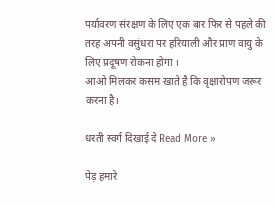पर्यावरण संरक्षण के लिए एक बार फिर से पहले की तरह अपनी वसुंधरा पर हरियाली और प्राण वायु के लिए प्रदूषण रोकना होगा ।
आओ मिलकर कसम खाते है कि वृक्षारोपण जरूर करना है।

धरती स्वर्ग दिखाई दे Read More »

पेड़ हमारे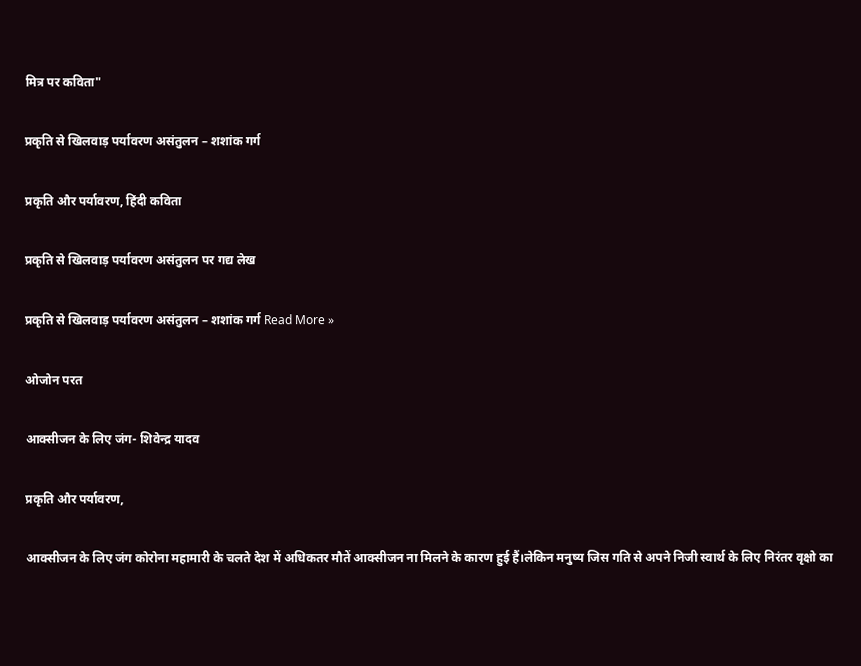मित्र पर कविता"

प्रकृति से खिलवाड़ पर्यावरण असंतुलन – शशांक गर्ग

प्रकृति और पर्यावरण, हिंदी कविता

प्रकृति से खिलवाड़ पर्यावरण असंतुलन पर गद्य लेख

प्रकृति से खिलवाड़ पर्यावरण असंतुलन – शशांक गर्ग Read More »

ओजोन परत

आक्सीजन के लिए जंग- शिवेन्द्र यादव

प्रकृति और पर्यावरण,

आक्सीजन के लिए जंग कोरोना महामारी के चलते देश में अधिकतर मौतें आक्सीजन ना मिलने के कारण हुई हैं।लेकिन मनुष्य जिस गति से अपने निजी स्वार्थ के लिए निरंतर वृक्षो का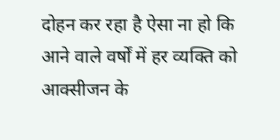दोहन कर रहा है ऐसा ना हो कि आने वाले वर्षों में हर व्यक्ति को आक्सीजन के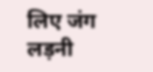लिए जंग लड़नी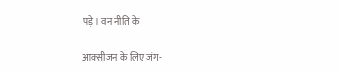पड़े। वन नीति के

आक्सीजन के लिए जंग-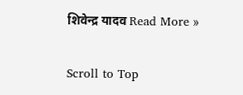शिवेन्द्र यादव Read More »

Scroll to Top